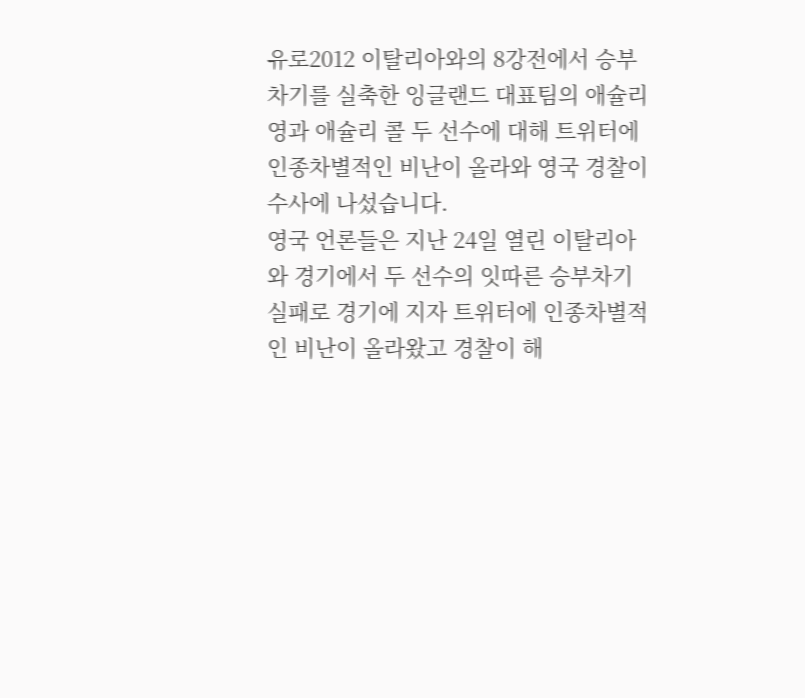유로2012 이탈리아와의 8강전에서 승부차기를 실축한 잉글랜드 대표팀의 애슐리 영과 애슐리 콜 두 선수에 대해 트위터에 인종차별적인 비난이 올라와 영국 경찰이 수사에 나섰습니다.
영국 언론들은 지난 24일 열린 이탈리아와 경기에서 두 선수의 잇따른 승부차기 실패로 경기에 지자 트위터에 인종차별적인 비난이 올라왔고 경찰이 해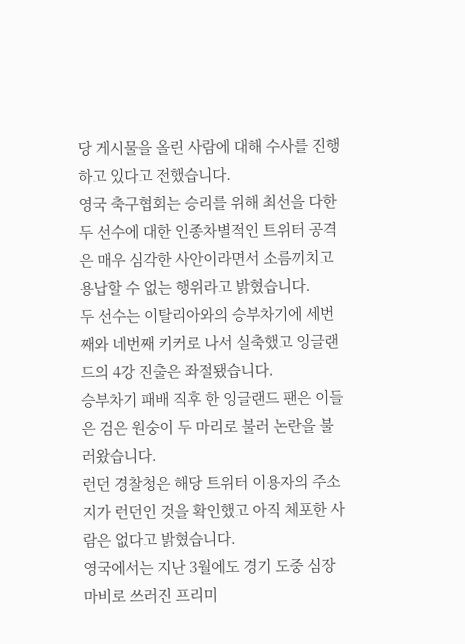당 게시물을 올린 사람에 대해 수사를 진행하고 있다고 전했습니다.
영국 축구협회는 승리를 위해 최선을 다한 두 선수에 대한 인종차별적인 트위터 공격은 매우 심각한 사안이라면서 소름끼치고 용납할 수 없는 행위라고 밝혔습니다.
두 선수는 이탈리아와의 승부차기에 세번째와 네번째 키커로 나서 실축했고 잉글랜드의 4강 진출은 좌절됐습니다.
승부차기 패배 직후 한 잉글랜드 팬은 이들은 검은 원숭이 두 마리로 불러 논란을 불러왔습니다.
런던 경찰청은 해당 트위터 이용자의 주소지가 런던인 것을 확인했고 아직 체포한 사람은 없다고 밝혔습니다.
영국에서는 지난 3월에도 경기 도중 심장마비로 쓰러진 프리미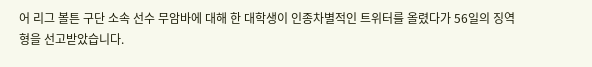어 리그 볼튼 구단 소속 선수 무암바에 대해 한 대학생이 인종차별적인 트위터를 올렸다가 56일의 징역형을 선고받았습니다.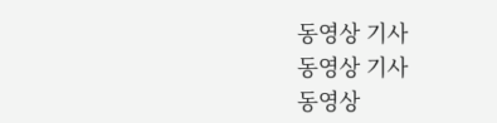동영상 기사
동영상 기사
동영상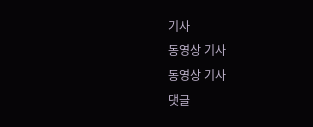기사
동영상 기사
동영상 기사
댓글